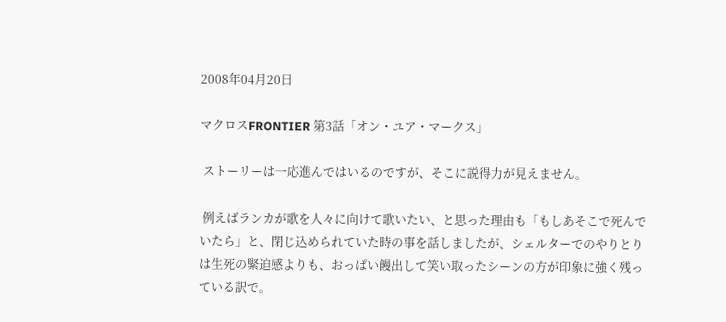2008年04月20日

マクロスFRONTIER 第3話「オン・ユア・マークス」

 ストーリーは一応進んではいるのですが、そこに説得力が見えません。

 例えばランカが歌を人々に向けて歌いたい、と思った理由も「もしあそこで死んでいたら」と、閉じ込められていた時の事を話しましたが、シェルターでのやりとりは生死の緊迫感よりも、おっぱい饅出して笑い取ったシーンの方が印象に強く残っている訳で。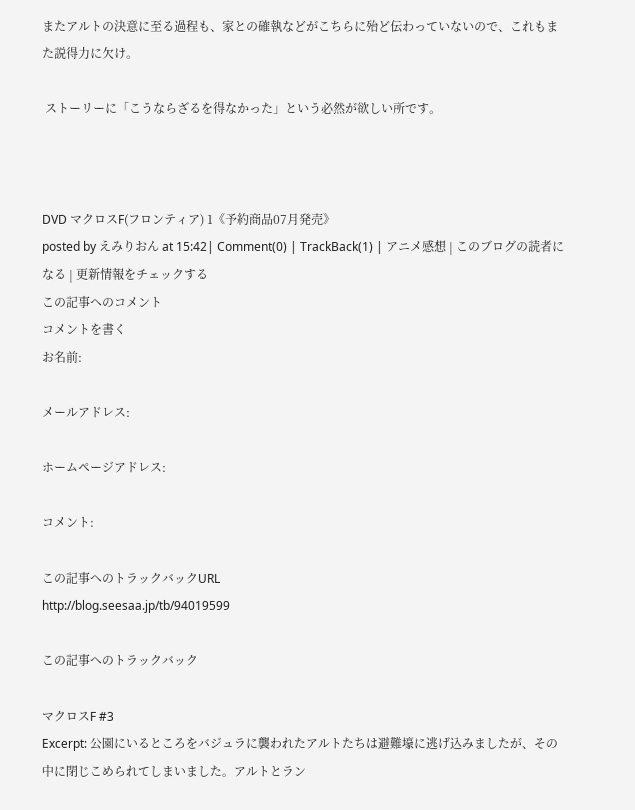またアルトの決意に至る過程も、家との確執などがこちらに殆ど伝わっていないので、これもまた説得力に欠け。

 ストーリーに「こうならざるを得なかった」という必然が欲しい所です。



DVD マクロスF(フロンティア) 1《予約商品07月発売》
posted by えみりおん at 15:42| Comment(0) | TrackBack(1) | アニメ感想 | このブログの読者になる | 更新情報をチェックする
この記事へのコメント
コメントを書く
お名前:

メールアドレス:

ホームページアドレス:

コメント:

この記事へのトラックバックURL
http://blog.seesaa.jp/tb/94019599

この記事へのトラックバック

マクロスF #3
Excerpt: 公園にいるところをバジュラに襲われたアルトたちは避難壕に逃げ込みましたが、その中に閉じこめられてしまいました。アルトとラン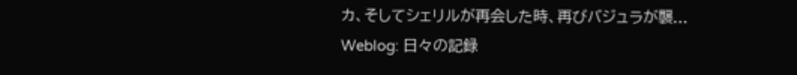カ、そしてシェリルが再会した時、再びバジュラが襲...
Weblog: 日々の記録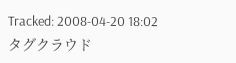Tracked: 2008-04-20 18:02
タグクラウド